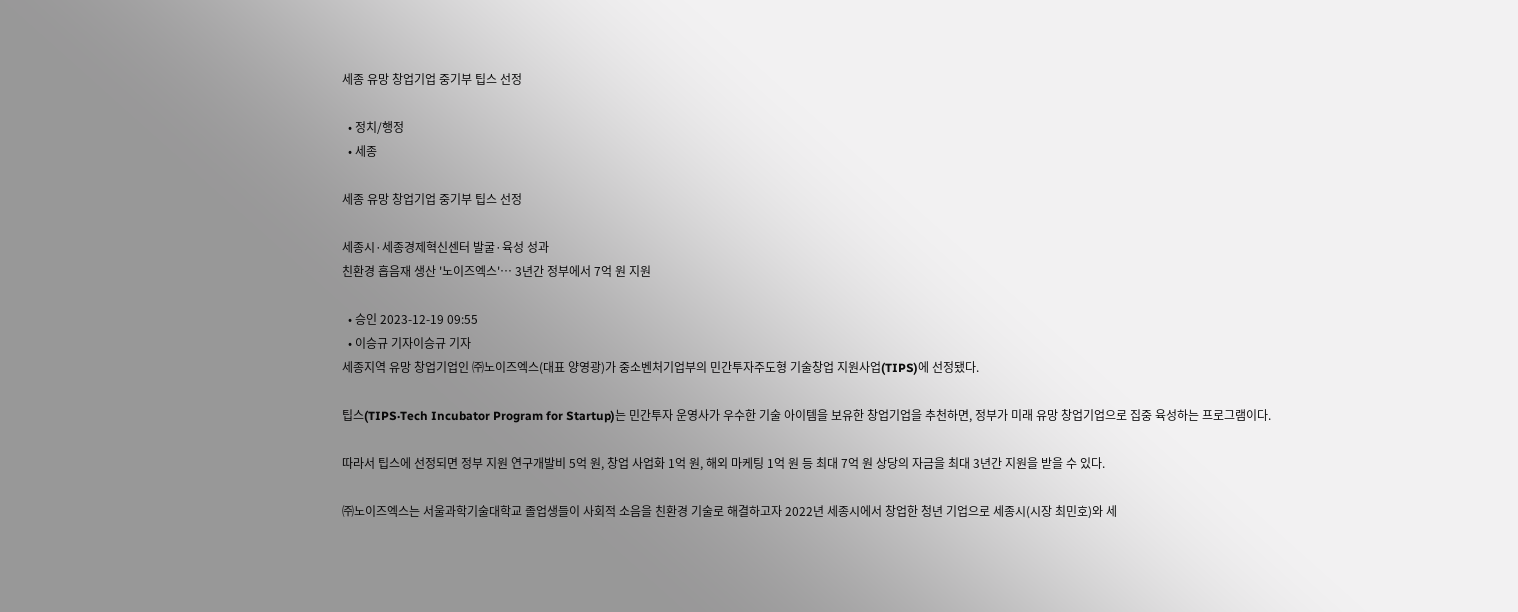세종 유망 창업기업 중기부 팁스 선정

  • 정치/행정
  • 세종

세종 유망 창업기업 중기부 팁스 선정

세종시·세종경제혁신센터 발굴·육성 성과
친환경 흡음재 생산 '노이즈엑스'… 3년간 정부에서 7억 원 지원

  • 승인 2023-12-19 09:55
  • 이승규 기자이승규 기자
세종지역 유망 창업기업인 ㈜노이즈엑스(대표 양영광)가 중소벤처기업부의 민간투자주도형 기술창업 지원사업(TIPS)에 선정됐다.

팁스(TIPS·Tech Incubator Program for Startup)는 민간투자 운영사가 우수한 기술 아이템을 보유한 창업기업을 추천하면, 정부가 미래 유망 창업기업으로 집중 육성하는 프로그램이다.

따라서 팁스에 선정되면 정부 지원 연구개발비 5억 원, 창업 사업화 1억 원, 해외 마케팅 1억 원 등 최대 7억 원 상당의 자금을 최대 3년간 지원을 받을 수 있다.

㈜노이즈엑스는 서울과학기술대학교 졸업생들이 사회적 소음을 친환경 기술로 해결하고자 2022년 세종시에서 창업한 청년 기업으로 세종시(시장 최민호)와 세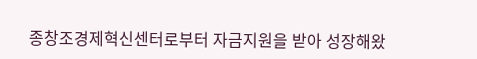종창조경제혁신센터로부터 자금지원을 받아 성장해왔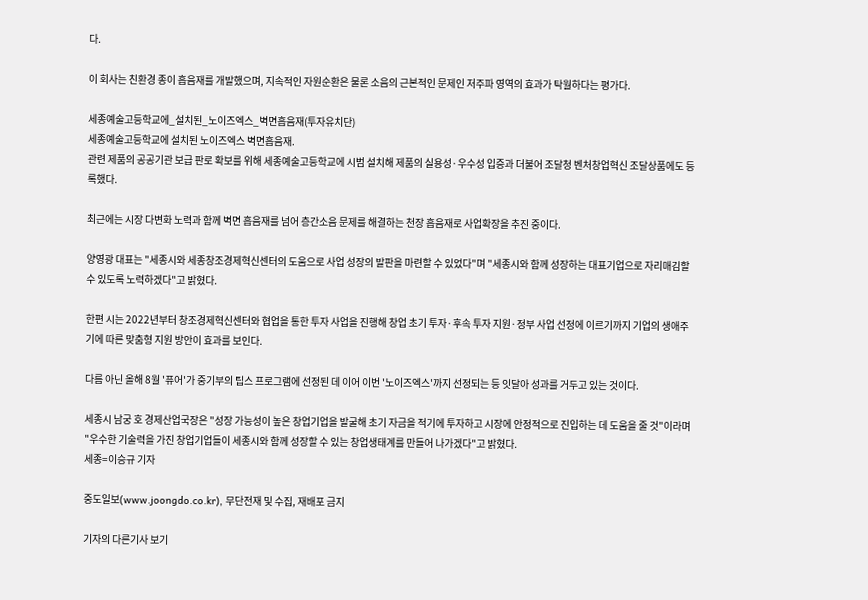다.

이 회사는 친환경 종이 흡음재를 개발했으며, 지속적인 자원순환은 물론 소음의 근본적인 문제인 저주파 영역의 효과가 탁월하다는 평가다.

세종예술고등학교에_설치된_노이즈엑스_벽면흡음재(투자유치단)
세종예술고등학교에 설치된 노이즈엑스 벽면흡음재.
관련 제품의 공공기관 보급 판로 확보를 위해 세종예술고등학교에 시범 설치해 제품의 실용성·우수성 입증과 더불어 조달청 벤처창업혁신 조달상품에도 등록했다.

최근에는 시장 다변화 노력과 함께 벽면 흡음재를 넘어 층간소음 문제를 해결하는 천장 흡음재로 사업확장을 추진 중이다.

양영광 대표는 "세종시와 세종창조경제혁신센터의 도움으로 사업 성장의 발판을 마련할 수 있었다"며 "세종시와 함께 성장하는 대표기업으로 자리매김할 수 있도록 노력하겠다"고 밝혔다.

한편 시는 2022년부터 창조경제혁신센터와 협업을 통한 투자 사업을 진행해 창업 초기 투자·후속 투자 지원·정부 사업 선정에 이르기까지 기업의 생애주기에 따른 맞춤형 지원 방안이 효과를 보인다.

다름 아닌 올해 8월 '퓨어'가 중기부의 팁스 프로그램에 선정된 데 이어 이번 '노이즈엑스'까지 선정되는 등 잇달아 성과를 거두고 있는 것이다.

세종시 남궁 호 경제산업국장은 "성장 가능성이 높은 창업기업을 발굴해 초기 자금을 적기에 투자하고 시장에 안정적으로 진입하는 데 도움을 줄 것"이라며 "우수한 기술력을 가진 창업기업들이 세종시와 함께 성장할 수 있는 창업생태계를 만들어 나가겠다"고 밝혔다.
세종=이승규 기자

중도일보(www.joongdo.co.kr), 무단전재 및 수집, 재배포 금지

기자의 다른기사 보기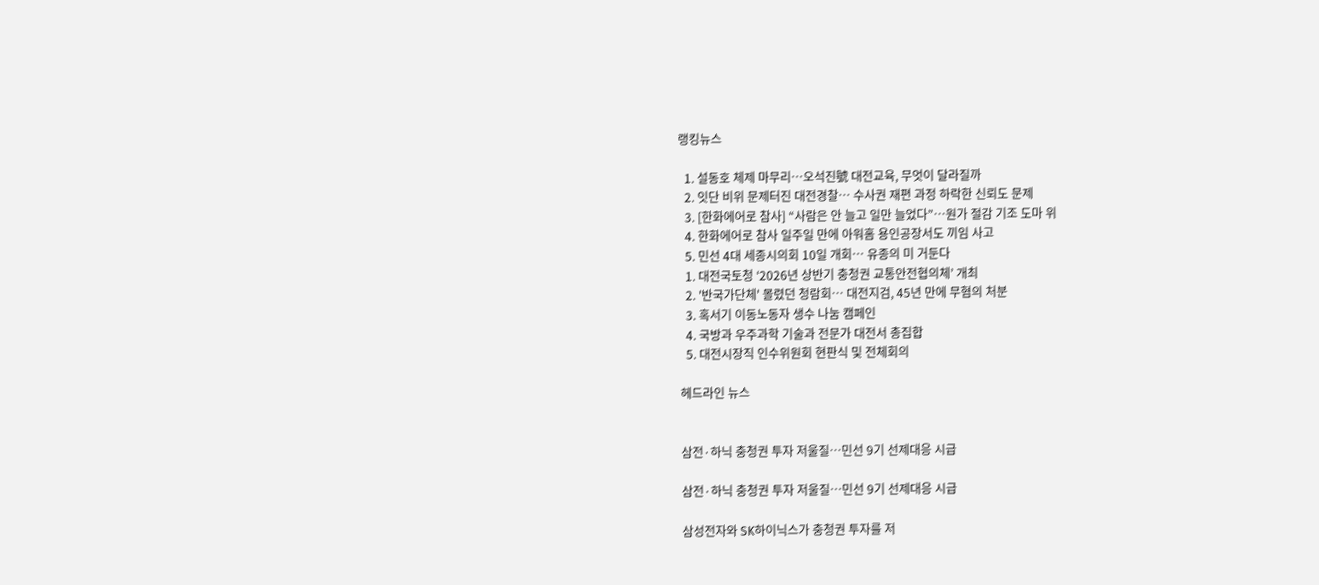랭킹뉴스

  1. 설동호 체제 마무리…오석진號 대전교육, 무엇이 달라질까
  2. 잇단 비위 문제터진 대전경찰… 수사권 재편 과정 하락한 신뢰도 문제
  3. [한화에어로 참사] “사람은 안 늘고 일만 늘었다”…원가 절감 기조 도마 위
  4. 한화에어로 참사 일주일 만에 아워홈 용인공장서도 끼임 사고
  5. 민선 4대 세종시의회 10일 개회… 유종의 미 거둔다
  1. 대전국토청 ‘2026년 상반기 충청권 교통안전협의체’ 개최
  2. '반국가단체' 몰렸던 청람회… 대전지검, 45년 만에 무혐의 처분
  3. 혹서기 이동노동자 생수 나눔 캠페인
  4. 국방과 우주과학 기술과 전문가 대전서 총집합
  5. 대전시장직 인수위원회 현판식 및 전체회의

헤드라인 뉴스


삼전·하닉 충청권 투자 저울질…민선 9기 선제대응 시급

삼전·하닉 충청권 투자 저울질…민선 9기 선제대응 시급

삼성전자와 SK하이닉스가 충청권 투자를 저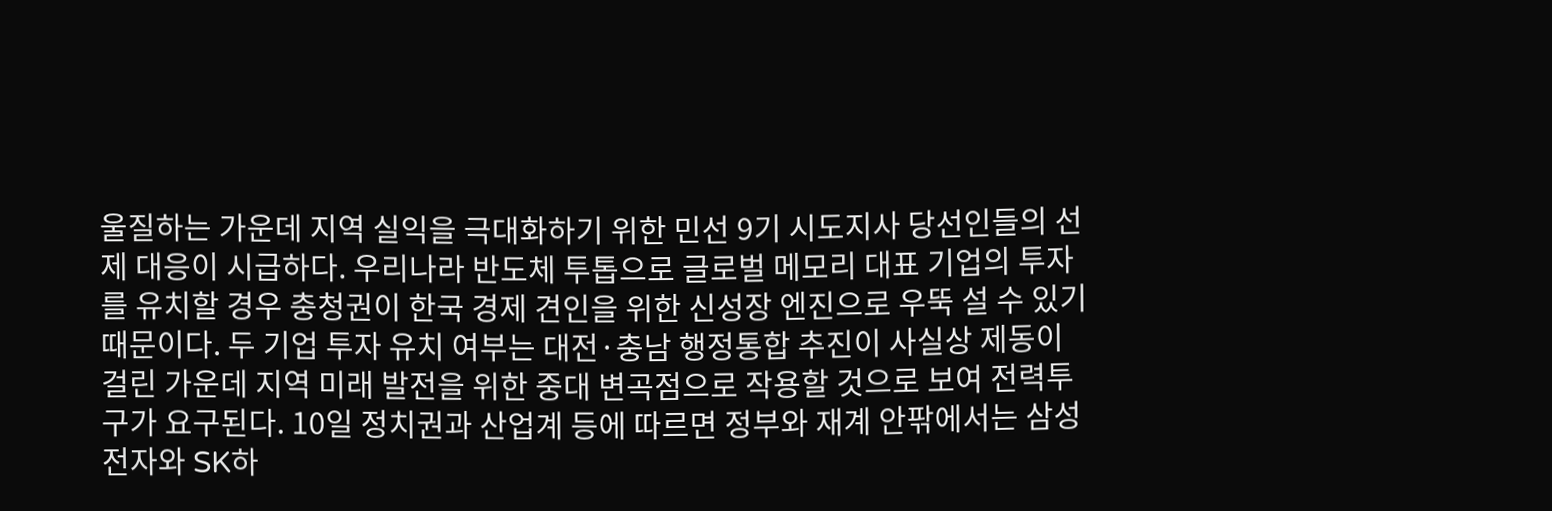울질하는 가운데 지역 실익을 극대화하기 위한 민선 9기 시도지사 당선인들의 선제 대응이 시급하다. 우리나라 반도체 투톱으로 글로벌 메모리 대표 기업의 투자를 유치할 경우 충청권이 한국 경제 견인을 위한 신성장 엔진으로 우뚝 설 수 있기 때문이다. 두 기업 투자 유치 여부는 대전·충남 행정통합 추진이 사실상 제동이 걸린 가운데 지역 미래 발전을 위한 중대 변곡점으로 작용할 것으로 보여 전력투구가 요구된다. 10일 정치권과 산업계 등에 따르면 정부와 재계 안팎에서는 삼성전자와 SK하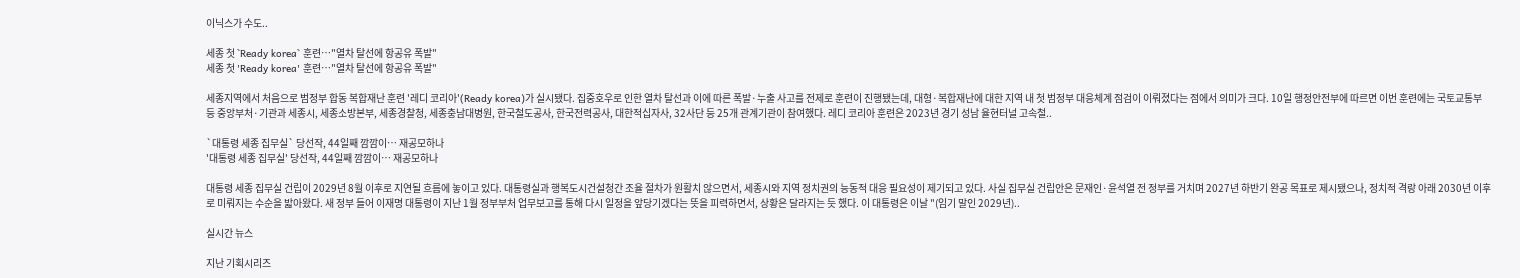이닉스가 수도..

세종 첫 `Ready korea` 훈련…"열차 탈선에 항공유 폭발"
세종 첫 'Ready korea' 훈련…"열차 탈선에 항공유 폭발"

세종지역에서 처음으로 범정부 합동 복합재난 훈련 '레디 코리아'(Ready korea)가 실시됐다. 집중호우로 인한 열차 탈선과 이에 따른 폭발·누출 사고를 전제로 훈련이 진행됐는데, 대형·복합재난에 대한 지역 내 첫 범정부 대응체계 점검이 이뤄졌다는 점에서 의미가 크다. 10일 행정안전부에 따르면 이번 훈련에는 국토교통부 등 중앙부처·기관과 세종시, 세종소방본부, 세종경찰청, 세종충남대병원, 한국철도공사, 한국전력공사, 대한적십자사, 32사단 등 25개 관계기관이 참여했다. 레디 코리아 훈련은 2023년 경기 성남 율현터널 고속철..

`대통령 세종 집무실` 당선작, 44일째 깜깜이… 재공모하나
'대통령 세종 집무실' 당선작, 44일째 깜깜이… 재공모하나

대통령 세종 집무실 건립이 2029년 8월 이후로 지연될 흐름에 놓이고 있다. 대통령실과 행복도시건설청간 조율 절차가 원활치 않으면서, 세종시와 지역 정치권의 능동적 대응 필요성이 제기되고 있다. 사실 집무실 건립안은 문재인·윤석열 전 정부를 거치며 2027년 하반기 완공 목표로 제시됐으나, 정치적 격랑 아래 2030년 이후로 미뤄지는 수순을 밟아왔다. 새 정부 들어 이재명 대통령이 지난 1월 정부부처 업무보고를 통해 다시 일정을 앞당기겠다는 뜻을 피력하면서, 상황은 달라지는 듯 했다. 이 대통령은 이날 "(임기 말인 2029년)..

실시간 뉴스

지난 기획시리즈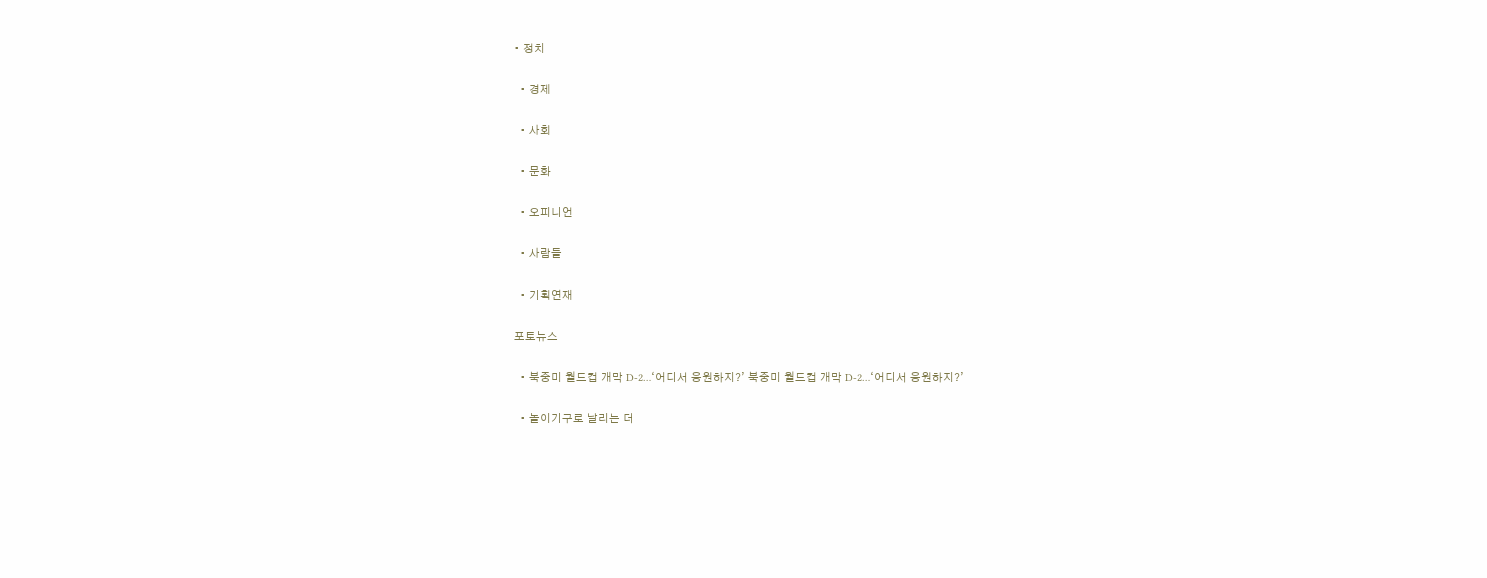• 정치

  • 경제

  • 사회

  • 문화

  • 오피니언

  • 사람들

  • 기획연재

포토뉴스

  • 북중미 월드컵 개막 D-2…‘어디서 응원하지?’ 북중미 월드컵 개막 D-2…‘어디서 응원하지?’

  • 놀이기구로 날리는 더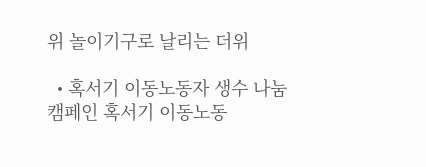위 놀이기구로 날리는 더위

  • 혹서기 이동노동자 생수 나눔 캠페인 혹서기 이동노동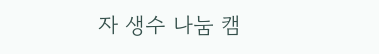자 생수 나눔 캠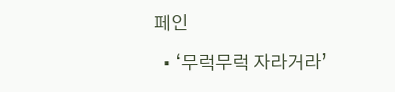페인

  • ‘무럭무럭 자라거라’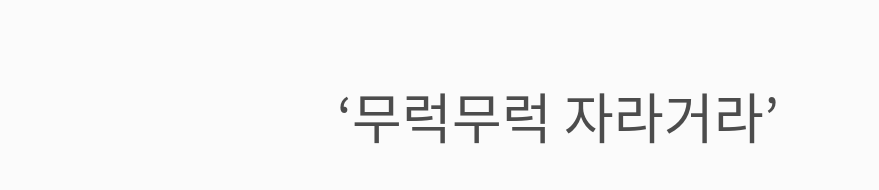‘무럭무럭 자라거라’